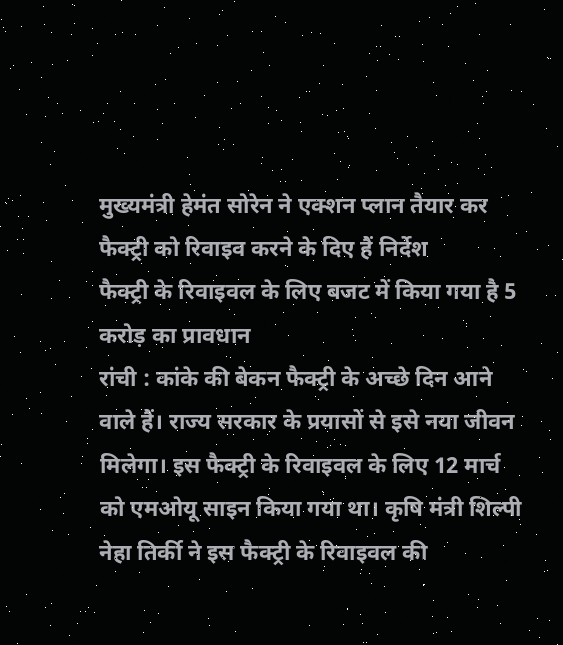मुख्यमंत्री हेमंत सोरेन ने एक्शन प्लान तैयार कर फैक्ट्री को रिवाइव करने के दिए हैं निर्देश
फैक्ट्री के रिवाइवल के लिए बजट में किया गया है 5 करोड़ का प्रावधान
रांची : कांके की बेकन फैक्ट्री के अच्छे दिन आने वाले हैं। राज्य सरकार के प्रयासों से इसे नया जीवन मिलेगा। इस फैक्ट्री के रिवाइवल के लिए 12 मार्च को एमओयू साइन किया गया था। कृषि मंत्री शिल्पी नेहा तिर्की ने इस फैक्ट्री के रिवाइवल की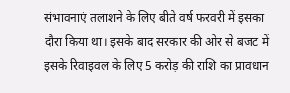संभावनाएं तलाशने के लिए बीते वर्ष फरवरी में इसका दौरा किया था। इसके बाद सरकार की ओर से बजट में इसके रिवाइवल के लिए 5 करोड़ की राशि का प्रावधान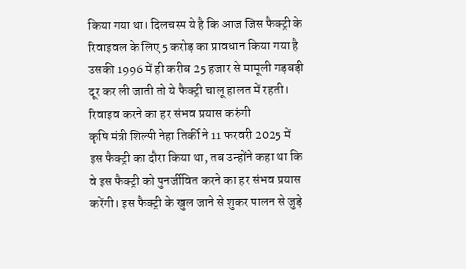किया गया था। दिलचस्प ये है कि आज जिस फैक्ट्री के रिवाइवल के लिए 5 करोड़ का प्रावधान किया गया है उसकी 1996 में ही करीब 25 हजार से मामूली गड़बड़ी दूर कर ली जाती तो ये फैक्ट्री चालू हालत में रहती।
रिवाइव करने का हर संभव प्रयास करुंगी
कृषि मंत्री शिल्पी नेहा तिर्की ने 11 फरवरी 2025 में इस फैक्ट्री का दौरा किया था, तब उन्होंने कहा था कि वे इस फैक्ट्री को पुनर्जीवित करने का हर संभव प्रयास करेंगी। इस फैक्ट्री के खुल जाने से शुकर पालन से जुड़े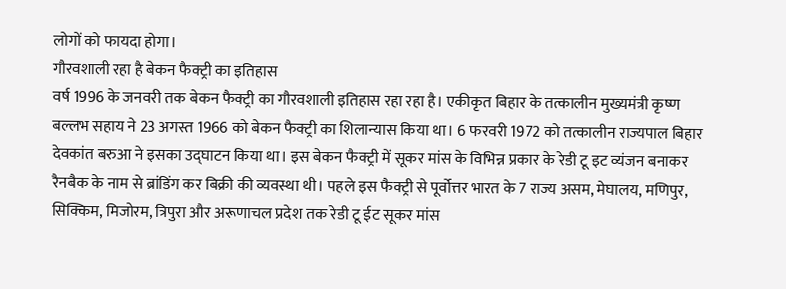लोगों को फायदा होगा।
गौरवशाली रहा है बेकन फैक्ट्री का इतिहास
वर्ष 1996 के जनवरी तक बेकन फैक्ट्री का गौरवशाली इतिहास रहा रहा है। एकीकृत बिहार के तत्कालीन मुख्यमंत्री कृष्ण बल्लभ सहाय ने 23 अगस्त 1966 को बेकन फैक्ट्री का शिलान्यास किया था। 6 फरवरी 1972 को तत्कालीन राज्यपाल बिहार देवकांत बरुआ ने इसका उद्घाटन किया था। इस बेकन फैक्ट्री में सूकर मांस के विभिन्न प्रकार के रेडी टू इट व्यंजन बनाकर रैनबैक के नाम से ब्रांडिंग कर बिक्री की व्यवस्था थी। पहले इस फैक्ट्री से पूर्वोत्तर भारत के 7 राज्य असम, मेघालय, मणिपुर, सिक्किम, मिजोरम, त्रिपुरा और अरूणाचल प्रदेश तक रेडी टू ईट सूकर मांस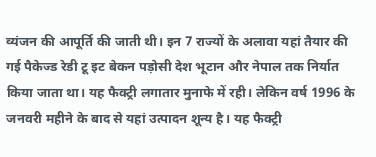व्यंजन की आपूर्ति की जाती थी। इन 7 राज्यों के अलावा यहां तैयार की गई पैकेज्ड रेडी टू इट बेकन पड़ोसी देश भूटान और नेपाल तक निर्यात किया जाता था। यह फैक्ट्री लगातार मुनाफे में रही। लेकिन वर्ष 1996 के जनवरी महीने के बाद से यहां उत्पादन शून्य है। यह फैक्ट्री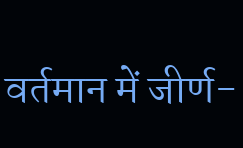वर्तमान में जीर्ण-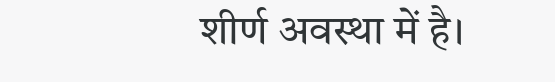शीर्ण अवस्था में है।